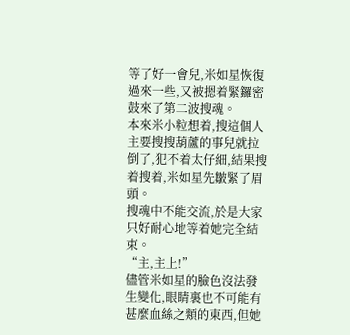等了好一會兒,米如星恢復過來一些,又被摁着緊鑼密鼓來了第二波搜魂。
本來米小粒想着,搜這個人主要搜搜葫蘆的事兒就拉倒了,犯不着太仔細,結果搜着搜着,米如星先皺緊了眉頭。
搜魂中不能交流,於是大家只好耐心地等着她完全結束。
“主,主上!”
儘管米如星的臉色沒法發生變化,眼睛裏也不可能有甚麼血絲之類的東西,但她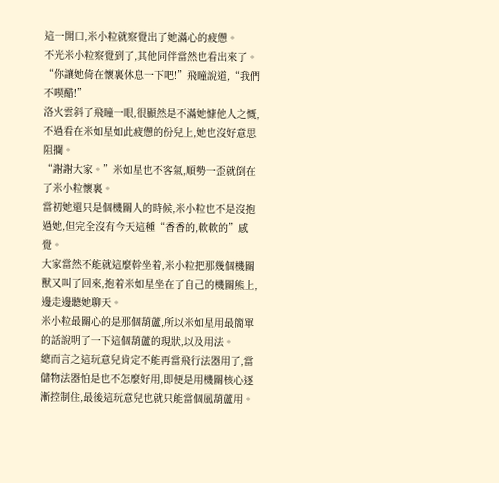這一開口,米小粒就察覺出了她滿心的疲憊。
不光米小粒察覺到了,其他同伴當然也看出來了。
“你讓她倚在懷裏休息一下吧!”飛瞳說道,“我們不喫醋!”
洛火雲斜了飛瞳一眼,很顯然是不滿她慷他人之慨,不過看在米如星如此疲憊的份兒上,她也沒好意思阻攔。
“謝謝大家。”米如星也不客氣,順勢一歪就倒在了米小粒懷裏。
當初她還只是個機關人的時候,米小粒也不是沒抱過她,但完全沒有今天這種“香香的,軟軟的”感覺。
大家當然不能就這麼幹坐着,米小粒把那幾個機關獸又叫了回來,抱着米如星坐在了自己的機關熊上,邊走邊聽她聊天。
米小粒最關心的是那個葫蘆,所以米如星用最簡單的話說明了一下這個葫蘆的現狀,以及用法。
總而言之這玩意兒肯定不能再當飛行法器用了,當儲物法器怕是也不怎麼好用,即便是用機關核心逐漸控制住,最後這玩意兒也就只能當個風葫蘆用。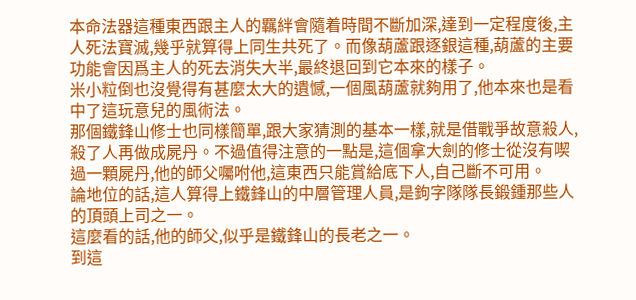本命法器這種東西跟主人的羈絆會隨着時間不斷加深,達到一定程度後,主人死法寶滅,幾乎就算得上同生共死了。而像葫蘆跟逐銀這種,葫蘆的主要功能會因爲主人的死去消失大半,最終退回到它本來的樣子。
米小粒倒也沒覺得有甚麼太大的遺憾,一個風葫蘆就夠用了,他本來也是看中了這玩意兒的風術法。
那個鐵鋒山修士也同樣簡單,跟大家猜測的基本一樣,就是借戰爭故意殺人,殺了人再做成屍丹。不過值得注意的一點是,這個拿大劍的修士從沒有喫過一顆屍丹,他的師父囑咐他,這東西只能賞給底下人,自己斷不可用。
論地位的話,這人算得上鐵鋒山的中層管理人員,是鉤字隊隊長鍛鍾那些人的頂頭上司之一。
這麼看的話,他的師父,似乎是鐵鋒山的長老之一。
到這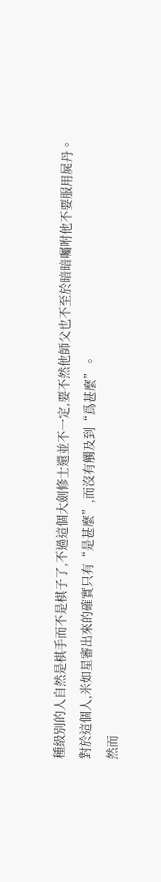種級別的人自然是棋手而不是棋子了,不過這個大劍修士還並不一定,要不然他師父也不至於暗暗囑咐他不要服用屍丹。
對於這個人,米如星審出來的確實只有“是甚麼”,而沒有觸及到“爲甚麼”。
然而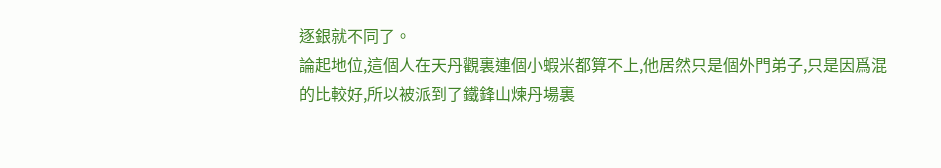逐銀就不同了。
論起地位,這個人在天丹觀裏連個小蝦米都算不上,他居然只是個外門弟子,只是因爲混的比較好,所以被派到了鐵鋒山煉丹場裏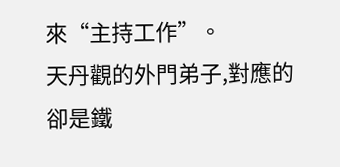來“主持工作”。
天丹觀的外門弟子,對應的卻是鐵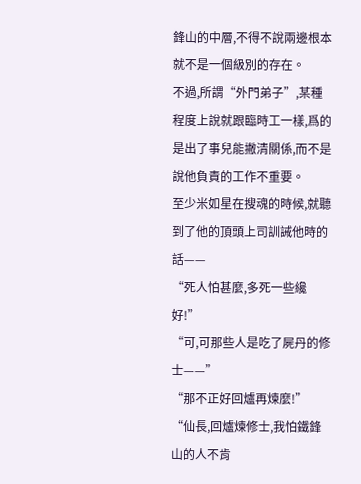鋒山的中層,不得不說兩邊根本就不是一個級別的存在。
不過,所謂“外門弟子”,某種程度上說就跟臨時工一樣,爲的是出了事兒能撇清關係,而不是說他負責的工作不重要。
至少米如星在搜魂的時候,就聽到了他的頂頭上司訓誡他時的話——
“死人怕甚麼,多死一些纔好!”
“可,可那些人是吃了屍丹的修士——”
“那不正好回爐再煉麼!”
“仙長,回爐煉修士,我怕鐵鋒山的人不肯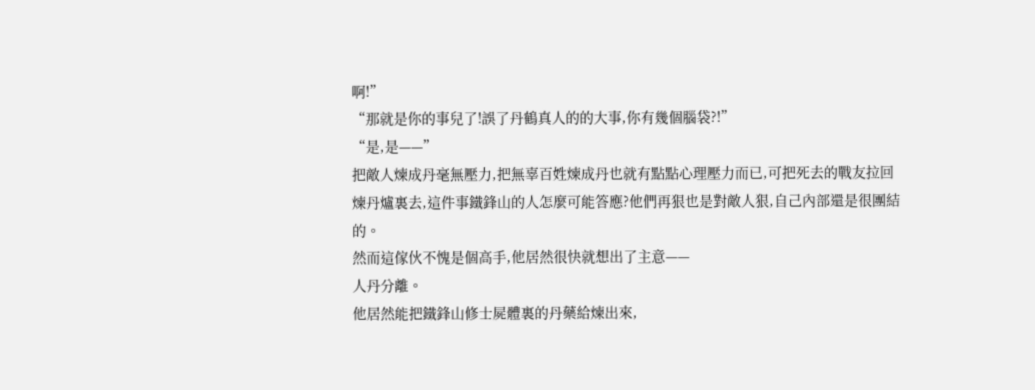啊!”
“那就是你的事兒了!誤了丹鶴真人的的大事,你有幾個腦袋?!”
“是,是——”
把敵人煉成丹毫無壓力,把無辜百姓煉成丹也就有點點心理壓力而已,可把死去的戰友拉回煉丹爐裏去,這件事鐵鋒山的人怎麼可能答應?他們再狠也是對敵人狠,自己內部還是很團結的。
然而這傢伙不愧是個高手,他居然很快就想出了主意——
人丹分離。
他居然能把鐵鋒山修士屍體裏的丹藥給煉出來,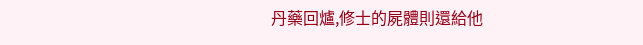丹藥回爐,修士的屍體則還給他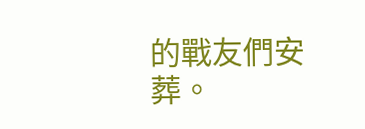的戰友們安葬。